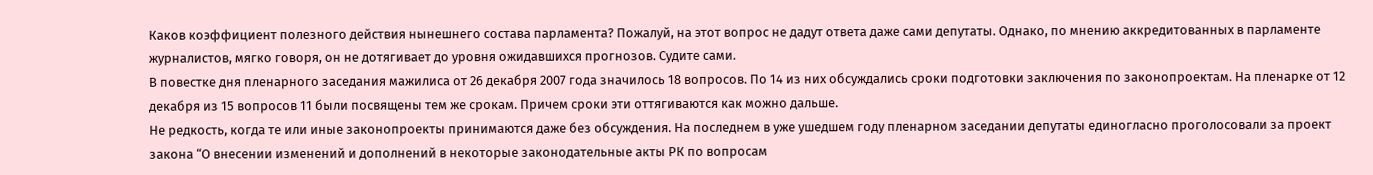Каков коэффициент полезного действия нынешнего состава парламента? Пожалуй, на этот вопрос не дадут ответа даже сами депутаты. Однако, по мнению аккредитованных в парламенте журналистов, мягко говоря, он не дотягивает до уровня ожидавшихся прогнозов. Судите сами.
В повестке дня пленарного заседания мажилиса от 26 декабря 2007 года значилось 18 вопросов. По 14 из них обсуждались сроки подготовки заключения по законопроектам. На пленарке от 12 декабря из 15 вопросов 11 были посвящены тем же срокам. Причем сроки эти оттягиваются как можно дальше.
Не редкость, когда те или иные законопроекты принимаются даже без обсуждения. На последнем в уже ушедшем году пленарном заседании депутаты единогласно проголосовали за проект закона “О внесении изменений и дополнений в некоторые законодательные акты РК по вопросам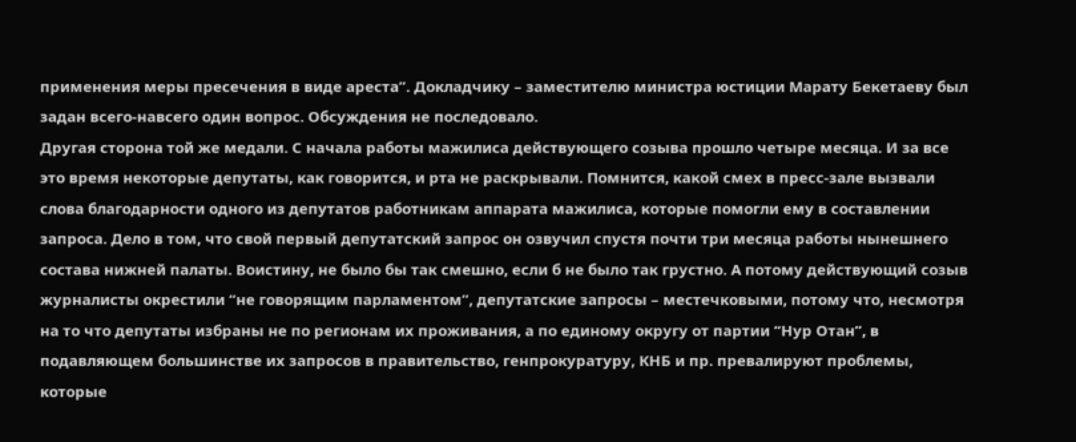применения меры пресечения в виде ареста”. Докладчику – заместителю министра юстиции Марату Бекетаеву был задан всего-навсего один вопрос. Обсуждения не последовало.
Другая сторона той же медали. С начала работы мажилиса действующего созыва прошло четыре месяца. И за все это время некоторые депутаты, как говорится, и рта не раскрывали. Помнится, какой смех в пресс-зале вызвали слова благодарности одного из депутатов работникам аппарата мажилиса, которые помогли ему в составлении запроса. Дело в том, что свой первый депутатский запрос он озвучил спустя почти три месяца работы нынешнего состава нижней палаты. Воистину, не было бы так смешно, если б не было так грустно. А потому действующий созыв журналисты окрестили “не говорящим парламентом”, депутатские запросы – местечковыми, потому что, несмотря на то что депутаты избраны не по регионам их проживания, а по единому округу от партии “Нур Отан”, в подавляющем большинстве их запросов в правительство, генпрокуратуру, КНБ и пр. превалируют проблемы, которые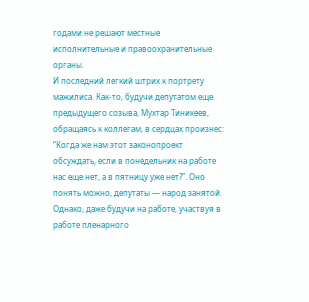годами не решают местные исполнительные и правоохранительные органы.
И последний легкий штрих к портрету мажилиса. Как-то, будучи депутатом еще предыдущего созыва, Мухтар Тиникеев, обращаясь к коллегам, в сердцах произнес: “Когда же нам этот законопроект обсуждать, если в понедельник на работе нас еще нет, а в пятницу уже нет?”. Оно понять можно, депутаты — народ занятой. Однако, даже будучи на работе, участвуя в работе пленарного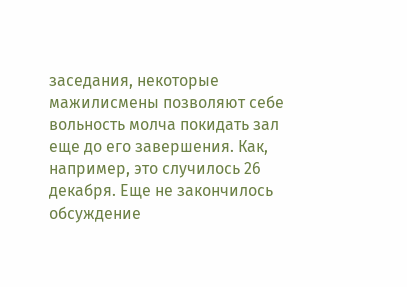заседания, некоторые мажилисмены позволяют себе вольность молча покидать зал еще до его завершения. Как, например, это случилось 26 декабря. Еще не закончилось обсуждение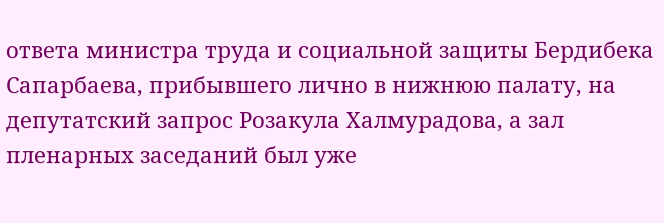ответа министра труда и социальной защиты Бердибека Сапарбаева, прибывшего лично в нижнюю палату, на депутатский запрос Розакула Халмурадова, а зал пленарных заседаний был уже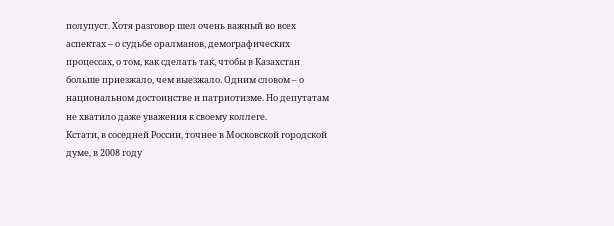полупуст. Хотя разговор шел очень важный во всех аспектах – о судьбе оралманов, демографических процессах, о том, как сделать так, чтобы в Казахстан больше приезжало, чем выезжало. Одним словом – о национальном достоинстве и патриотизме. Но депутатам не хватило даже уважения к своему коллеге.
Кстати, в соседней России, точнее в Московской городской думе, в 2008 году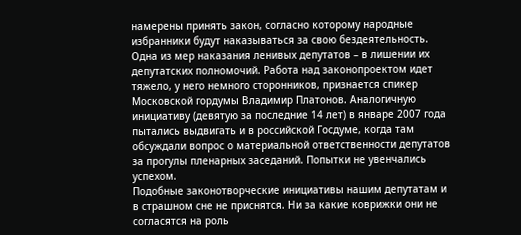намерены принять закон, согласно которому народные избранники будут наказываться за свою бездеятельность. Одна из мер наказания ленивых депутатов – в лишении их депутатских полномочий. Работа над законопроектом идет тяжело, у него немного сторонников, признается спикер Московской гордумы Владимир Платонов. Аналогичную инициативу (девятую за последние 14 лет) в январе 2007 года пытались выдвигать и в российской Госдуме, когда там обсуждали вопрос о материальной ответственности депутатов за прогулы пленарных заседаний. Попытки не увенчались успехом.
Подобные законотворческие инициативы нашим депутатам и в страшном сне не приснятся. Ни за какие коврижки они не согласятся на роль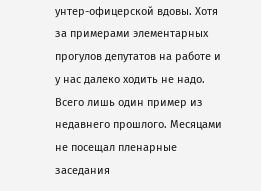унтер-офицерской вдовы. Хотя за примерами элементарных прогулов депутатов на работе и у нас далеко ходить не надо. Всего лишь один пример из недавнего прошлого. Месяцами не посещал пленарные заседания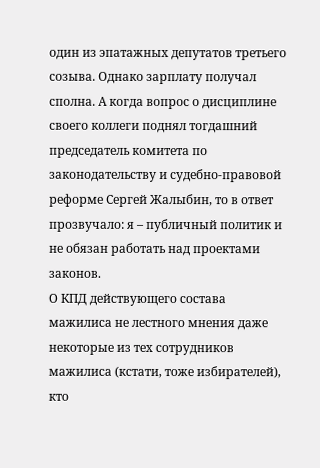один из эпатажных депутатов третьего созыва. Однако зарплату получал сполна. А когда вопрос о дисциплине своего коллеги поднял тогдашний председатель комитета по законодательству и судебно-правовой реформе Сергей Жалыбин, то в ответ прозвучало: я – публичный политик и не обязан работать над проектами законов.
О КПД действующего состава мажилиса не лестного мнения даже некоторые из тех сотрудников мажилиса (кстати, тоже избирателей), кто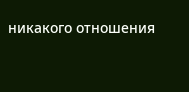никакого отношения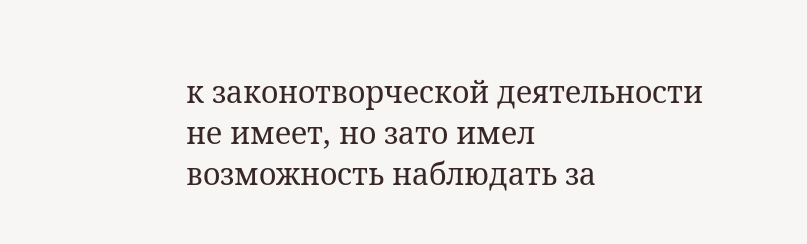к законотворческой деятельности не имеет, но зато имел возможность наблюдать за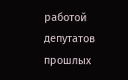работой депутатов прошлых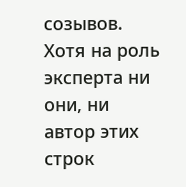созывов. Хотя на роль эксперта ни они, ни автор этих строк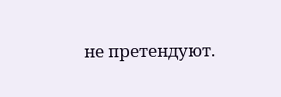не претендуют.